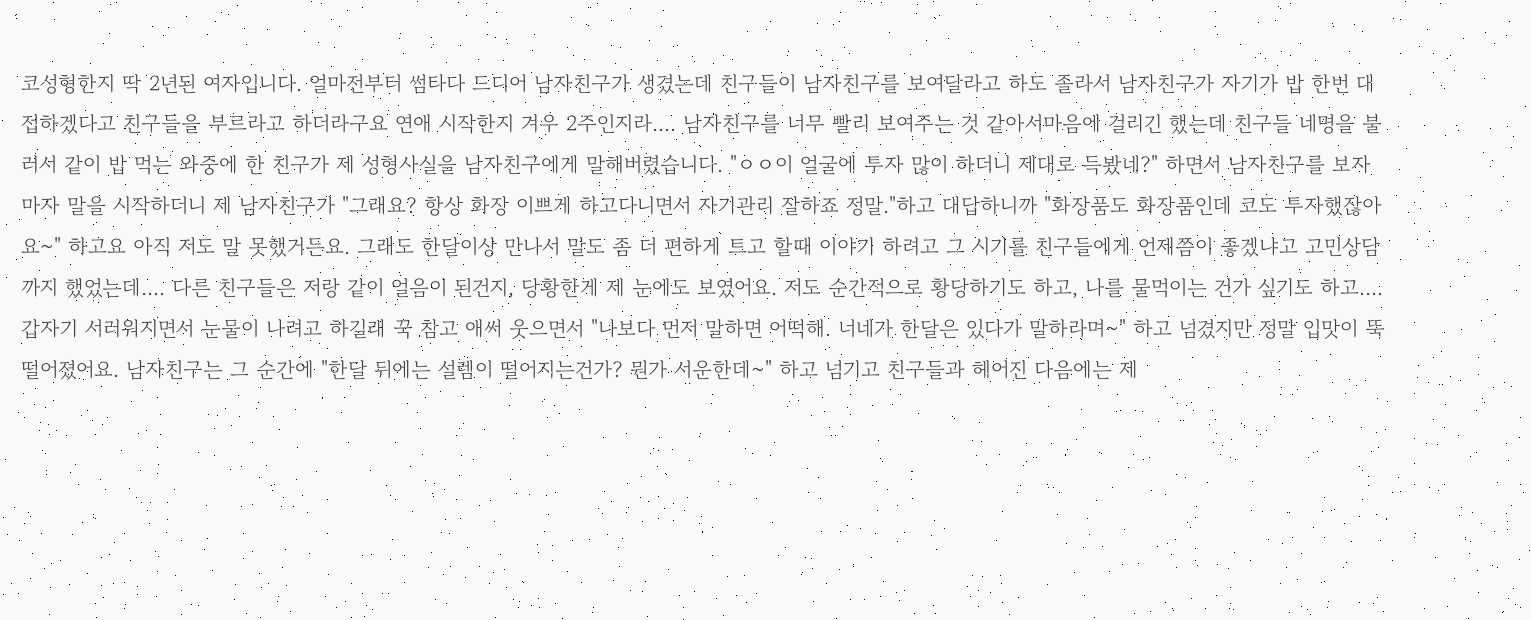코성형한지 딱 2년된 여자입니다. 얼마전부터 썸타다 드디어 남자친구가 생겼는데 친구들이 남자친구를 보여달라고 하도 졸라서 남자친구가 자기가 밥 한번 대접하겠다고 친구들을 부르라고 하더라구요 연애 시작한지 겨우 2주인지라.... 남자친구를 너무 빨리 보여주는 것 같아서마음에 걸리긴 했는데 친구들 네명을 불러서 같이 밥 먹는 와중에 한 친구가 제 성형사실을 남자친구에게 말해버렸습니다. "ㅇㅇ이 얼굴에 투자 많이 하더니 제대로 득봤네?" 하면서 남자친구를 보자마자 말을 시작하더니 제 남자친구가 "그래요? 항상 화장 이쁘게 하고다니면서 자기관리 잘하죠 정말."하고 대답하니까 "화장품도 화장품인데 코도 투자했잖아요~" 하고요 아직 저도 말 못했거든요. 그래도 한달이상 만나서 말도 좀 더 편하게 트고 할때 이야기 하려고 그 시기를 친구들에게 언제쯤이 좋겠냐고 고민상담까지 했었는데.... 다른 친구들은 저랑 같이 얼음이 된건지, 당황한게 제 눈에도 보였어요. 저도 순간적으로 황당하기도 하고, 나를 물먹이는 건가 싶기도 하고....갑자기 서러워지면서 눈물이 나려고 하길래 꾹 참고 애써 웃으면서 "나보다 먼저 말하면 어떡해. 너네가 한달은 있다가 말하라며~" 하고 넘겼지만 정말 입맛이 뚝 떨어졌어요. 남자친구는 그 순간에 "한달 뒤에는 설렘이 떨어지는건가? 뭔가 서운한데~" 하고 넘기고 친구들과 헤어진 다음에는 제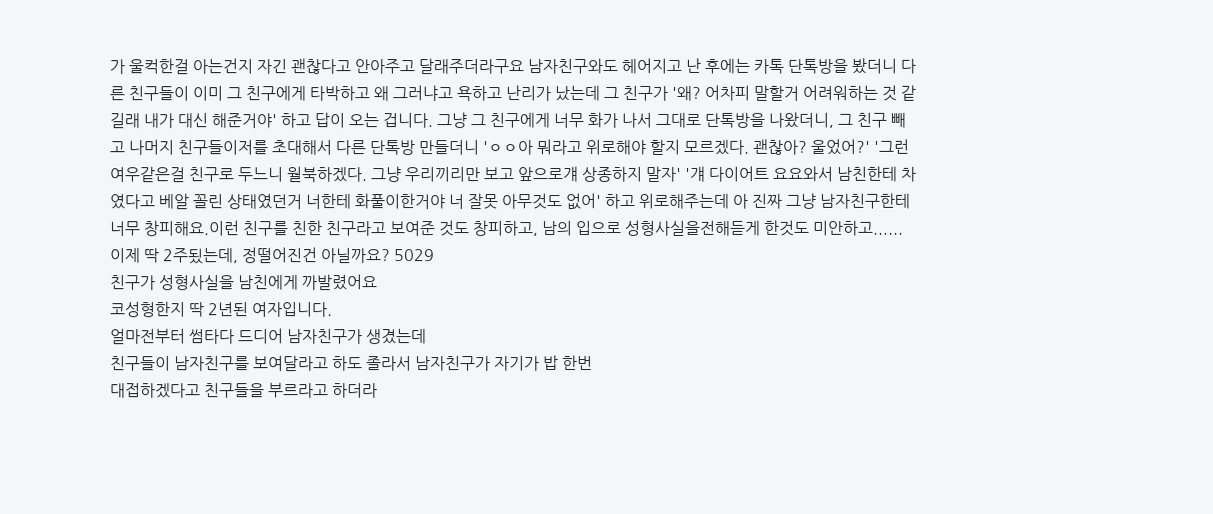가 울컥한걸 아는건지 자긴 괜찮다고 안아주고 달래주더라구요 남자친구와도 헤어지고 난 후에는 카톡 단톡방을 봤더니 다른 친구들이 이미 그 친구에게 타박하고 왜 그러냐고 욕하고 난리가 났는데 그 친구가 '왜? 어차피 말할거 어려워하는 것 같길래 내가 대신 해준거야' 하고 답이 오는 겁니다. 그냥 그 친구에게 너무 화가 나서 그대로 단톡방을 나왔더니, 그 친구 빼고 나머지 친구들이저를 초대해서 다른 단톡방 만들더니 'ㅇㅇ아 뭐라고 위로해야 할지 모르겠다. 괜찮아? 울었어?' '그런 여우같은걸 친구로 두느니 월북하겠다. 그냥 우리끼리만 보고 앞으로걔 상종하지 말자' '걔 다이어트 요요와서 남친한테 차였다고 베알 꼴린 상태였던거 너한테 화풀이한거야 너 잘못 아무것도 없어' 하고 위로해주는데 아 진짜 그냥 남자친구한테 너무 창피해요.이런 친구를 친한 친구라고 보여준 것도 창피하고, 남의 입으로 성형사실을전해듣게 한것도 미안하고...... 이제 딱 2주됬는데, 정떨어진건 아닐까요? 5029
친구가 성형사실을 남친에게 까발렸어요
코성형한지 딱 2년된 여자입니다.
얼마전부터 썸타다 드디어 남자친구가 생겼는데
친구들이 남자친구를 보여달라고 하도 졸라서 남자친구가 자기가 밥 한번
대접하겠다고 친구들을 부르라고 하더라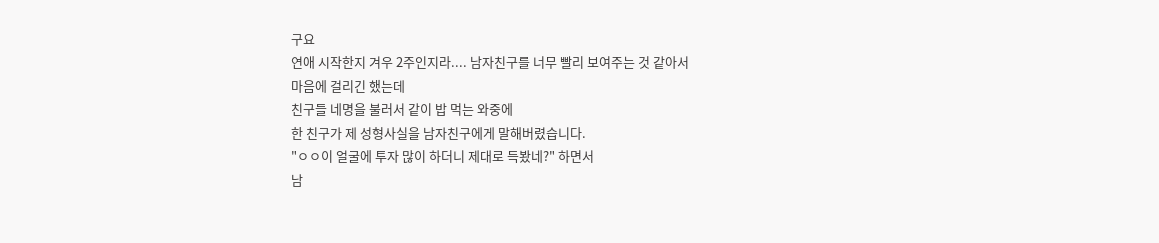구요
연애 시작한지 겨우 2주인지라.... 남자친구를 너무 빨리 보여주는 것 같아서
마음에 걸리긴 했는데
친구들 네명을 불러서 같이 밥 먹는 와중에
한 친구가 제 성형사실을 남자친구에게 말해버렸습니다.
"ㅇㅇ이 얼굴에 투자 많이 하더니 제대로 득봤네?" 하면서
남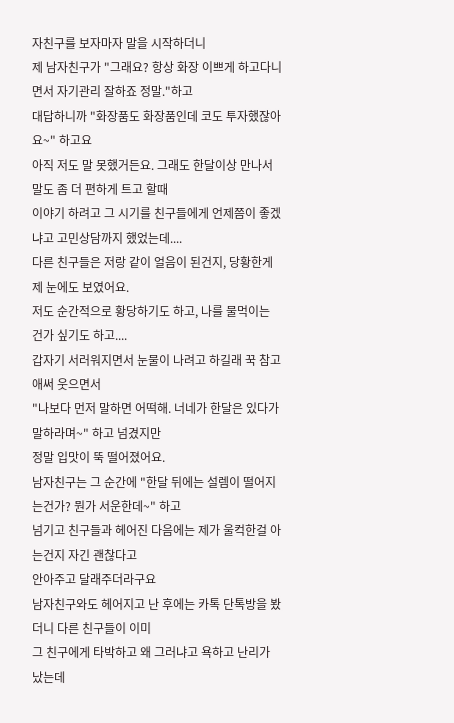자친구를 보자마자 말을 시작하더니
제 남자친구가 "그래요? 항상 화장 이쁘게 하고다니면서 자기관리 잘하죠 정말."하고
대답하니까 "화장품도 화장품인데 코도 투자했잖아요~" 하고요
아직 저도 말 못했거든요. 그래도 한달이상 만나서 말도 좀 더 편하게 트고 할때
이야기 하려고 그 시기를 친구들에게 언제쯤이 좋겠냐고 고민상담까지 했었는데....
다른 친구들은 저랑 같이 얼음이 된건지, 당황한게 제 눈에도 보였어요.
저도 순간적으로 황당하기도 하고, 나를 물먹이는 건가 싶기도 하고....
갑자기 서러워지면서 눈물이 나려고 하길래 꾹 참고 애써 웃으면서
"나보다 먼저 말하면 어떡해. 너네가 한달은 있다가 말하라며~" 하고 넘겼지만
정말 입맛이 뚝 떨어졌어요.
남자친구는 그 순간에 "한달 뒤에는 설렘이 떨어지는건가? 뭔가 서운한데~" 하고
넘기고 친구들과 헤어진 다음에는 제가 울컥한걸 아는건지 자긴 괜찮다고
안아주고 달래주더라구요
남자친구와도 헤어지고 난 후에는 카톡 단톡방을 봤더니 다른 친구들이 이미
그 친구에게 타박하고 왜 그러냐고 욕하고 난리가 났는데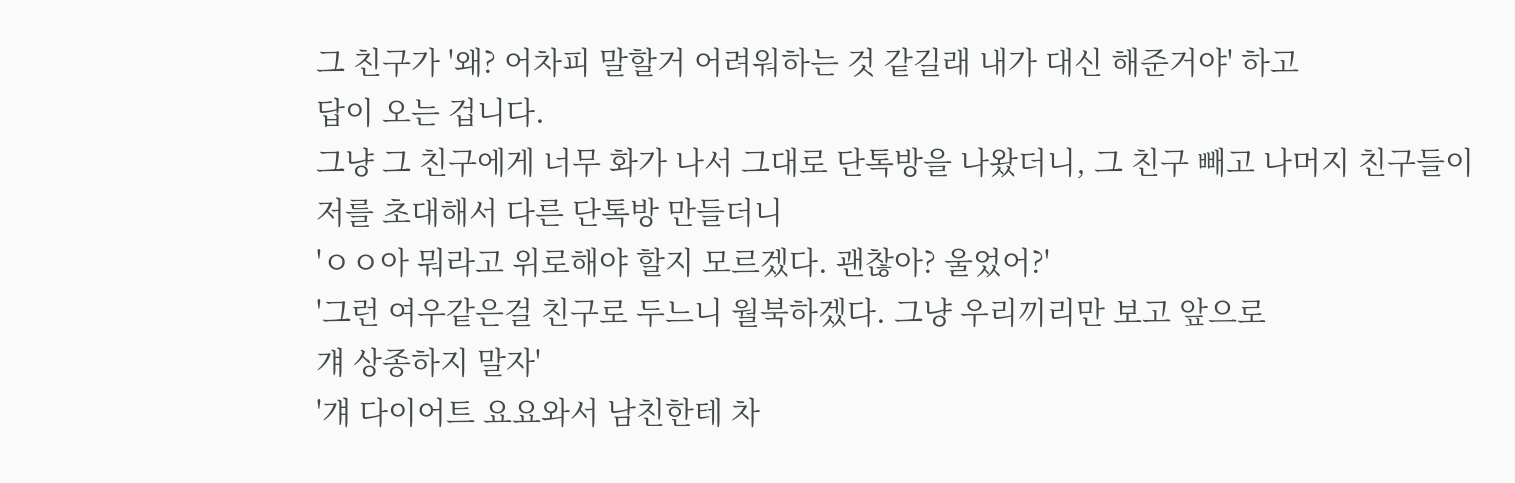그 친구가 '왜? 어차피 말할거 어려워하는 것 같길래 내가 대신 해준거야' 하고
답이 오는 겁니다.
그냥 그 친구에게 너무 화가 나서 그대로 단톡방을 나왔더니, 그 친구 빼고 나머지 친구들이
저를 초대해서 다른 단톡방 만들더니
'ㅇㅇ아 뭐라고 위로해야 할지 모르겠다. 괜찮아? 울었어?'
'그런 여우같은걸 친구로 두느니 월북하겠다. 그냥 우리끼리만 보고 앞으로
걔 상종하지 말자'
'걔 다이어트 요요와서 남친한테 차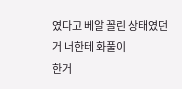였다고 베알 꼴린 상태였던거 너한테 화풀이
한거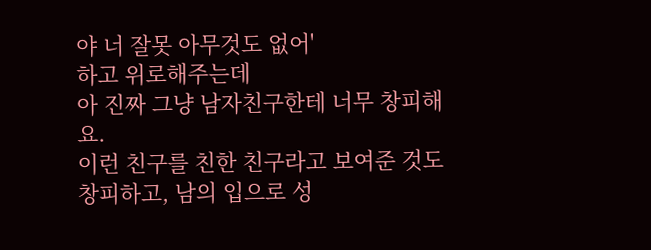야 너 잘못 아무것도 없어'
하고 위로해주는데
아 진짜 그냥 남자친구한테 너무 창피해요.
이런 친구를 친한 친구라고 보여준 것도 창피하고, 남의 입으로 성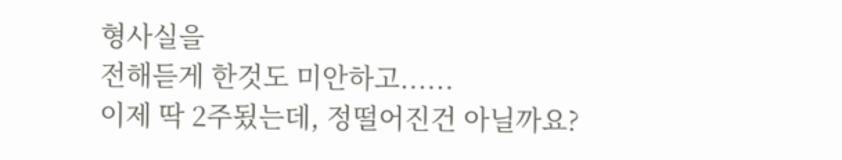형사실을
전해듣게 한것도 미안하고......
이제 딱 2주됬는데, 정떨어진건 아닐까요?